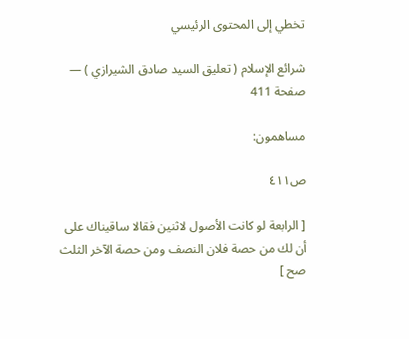تخطي إلى المحتوى الرئيسي

شرائع الإسلام ( تعليق السيد صادق الشيرازي ) — صفحة 411

مساهمون:

ص٤١١

[ الرابعة لو كانت الأصول لاثنين فقالا ساقيناك على أن لك من حصة فلان النصف ومن حصة الآخر الثلث صح ]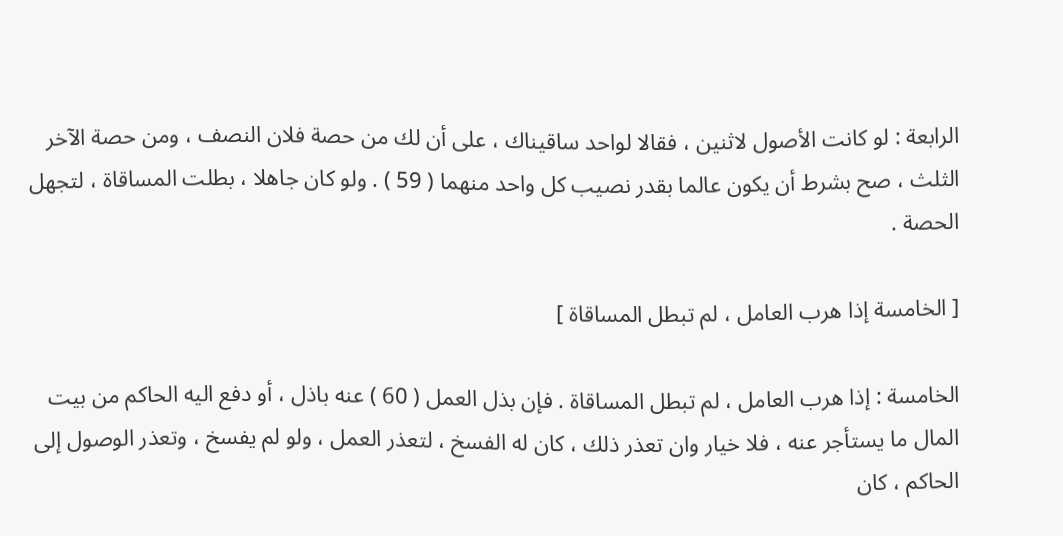الرابعة : لو كانت الأصول لاثنين ، فقالا لواحد ساقيناك ، على أن لك من حصة فلان النصف ، ومن حصة الآخر الثلث ، صح بشرط أن يكون عالما بقدر نصيب كل واحد منهما ( 59 ) . ولو كان جاهلا ، بطلت المساقاة ، لتجهل الحصة .

[ الخامسة إذا هرب العامل ، لم تبطل المساقاة ]

الخامسة : إذا هرب العامل ، لم تبطل المساقاة . فإن بذل العمل ( 60 ) عنه باذل ، أو دفع اليه الحاكم من بيت المال ما يستأجر عنه ، فلا خيار وان تعذر ذلك ، كان له الفسخ ، لتعذر العمل ، ولو لم يفسخ ، وتعذر الوصول إلى الحاكم ، كان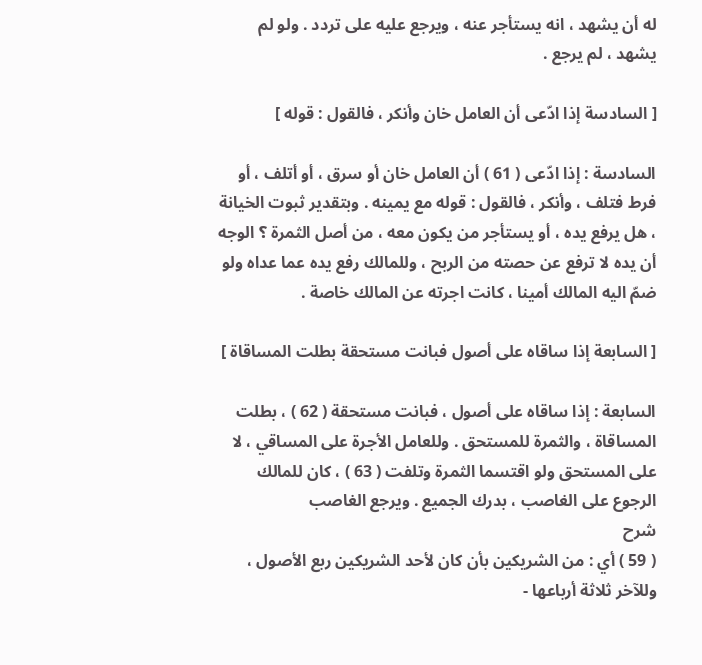له أن يشهد ، انه يستأجر عنه ، ويرجع عليه على تردد . ولو لم يشهد ، لم يرجع .

[ السادسة إذا ادّعى أن العامل خان وأنكر ، فالقول : قوله ]

السادسة : إذا ادّعى ( 61 ) أن العامل خان أو سرق ، أو أتلف ، أو فرط فتلف ، وأنكر ، فالقول : قوله مع يمينه . وبتقدير ثبوت الخيانة ، هل يرفع يده ، أو يستأجر من يكون معه ، من أصل الثمرة ؟ الوجه أن يده لا ترفع عن حصته من الربح ، وللمالك رفع يده عما عداه ولو ضمّ اليه المالك أمينا ، كانت اجرته عن المالك خاصة .

[ السابعة إذا ساقاه على أصول فبانت مستحقة بطلت المساقاة ]

السابعة : إذا ساقاه على أصول ، فبانت مستحقة ( 62 ) ، بطلت المساقاة ، والثمرة للمستحق . وللعامل الأجرة على المساقي ، لا على المستحق ولو اقتسما الثمرة وتلفت ( 63 ) ، كان للمالك الرجوع على الغاصب ، بدرك الجميع . ويرجع الغاصب
شرح
( 59 ) أي : من الشريكين بأن كان لأحد الشريكين ربع الأصول ، وللآخر ثلاثة أرباعها -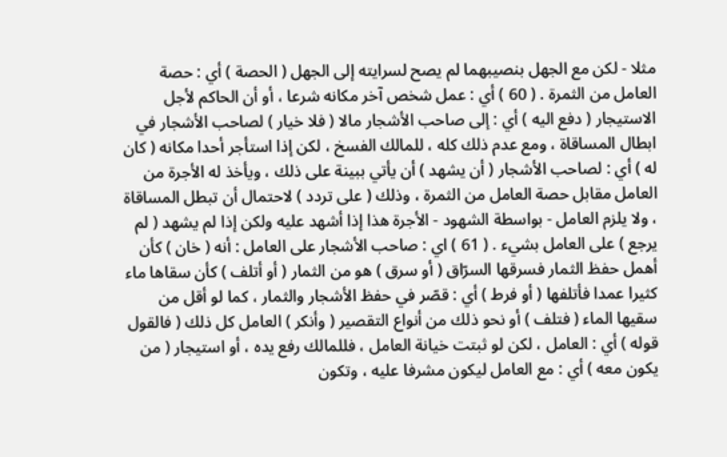مثلا - لكن مع الجهل بنصيبهما لم يصح لسرايته إلى الجهل ( الحصة ) أي : حصة العامل من الثمرة . ( 60 ) أي : عمل شخص آخر مكانه شرعا ، أو أن الحاكم لأجل الاستيجار ( دفع اليه ) أي : إلى صاحب الأشجار مالا ( فلا خيار ) لصاحب الأشجار في ابطال المساقاة ، ومع عدم ذلك كله ، للمالك الفسخ ، لكن إذا استأجر أحدا مكانه ( كان له ) أي : لصاحب الأشجار ( أن يشهد ) أن يأتي ببينة على ذلك ، ويأخذ له الأجرة من العامل مقابل حصة العامل من الثمرة ، وذلك ( على تردد ) لاحتمال أن تبطل المساقاة ، ولا يلزم العامل - بواسطة الشهود - الأجرة هذا إذا أشهد عليه ولكن إذا لم يشهد ( لم يرجع ) على العامل بشيء . ( 61 ) اي : صاحب الأشجار على العامل : أنه ( خان ) كأن أهمل حفظ الثمار فسرقها السرّاق ( أو سرق ) هو من الثمار ( أو أتلف ) كأن سقاها ماء كثيرا عمدا فأتلفها ( أو فرط ) أي : قصّر في حفظ الأشجار والثمار ، كما لو أقل من سقيها الماء ( فتلف ) أو نحو ذلك من أنواع التقصير ( وأنكر ) العامل كل ذلك ( فالقول قوله ) أي : العامل ، لكن لو ثبتت خيانة العامل ، فللمالك رفع يده ، أو استيجار ( من يكون معه ) أي : مع العامل ليكون مشرفا عليه ، وتكون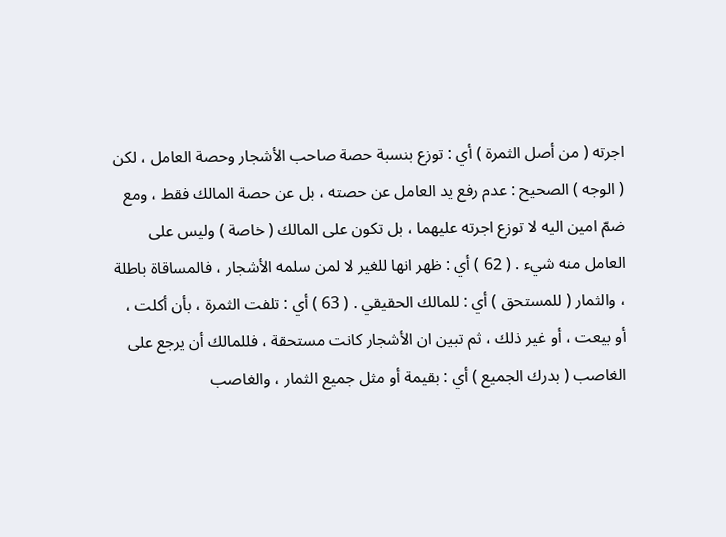اجرته ( من أصل الثمرة ) أي : توزع بنسبة حصة صاحب الأشجار وحصة العامل ، لكن ( الوجه ) الصحيح : عدم رفع يد العامل عن حصته ، بل عن حصة المالك فقط ، ومع ضمّ امين اليه لا توزع اجرته عليهما ، بل تكون على المالك ( خاصة ) وليس على العامل منه شيء . ( 62 ) أي : ظهر انها للغير لا لمن سلمه الأشجار ، فالمساقاة باطلة ، والثمار ( للمستحق ) أي : للمالك الحقيقي . ( 63 ) أي : تلفت الثمرة ، بأن أكلت ، أو بيعت ، أو غير ذلك ، ثم تبين ان الأشجار كانت مستحقة ، فللمالك أن يرجع على الغاصب ( بدرك الجميع ) أي : بقيمة أو مثل جميع الثمار ، والغاصب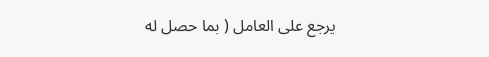يرجع على العامل ( بما حصل له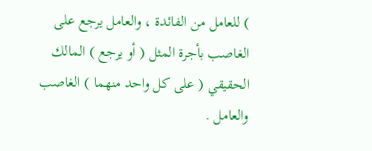) للعامل من الفائدة ، والعامل يرجع على الغاصب بأجرة المثل ( أو يرجع ) المالك الحقيقي ( على كل واحد منهما ) الغاصب والعامل .